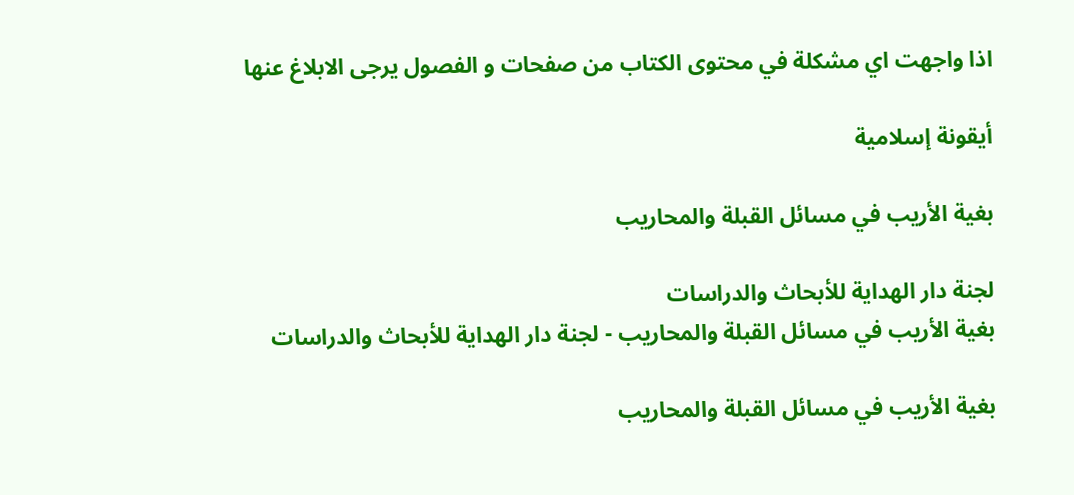اذا واجهت اي مشكلة في محتوى الكتاب من صفحات و الفصول يرجى الابلاغ عنها

أيقونة إسلامية

بغية الأريب في مسائل القبلة والمحاريب

لجنة دار الهداية للأبحاث والدراسات
بغية الأريب في مسائل القبلة والمحاريب - لجنة دار الهداية للأبحاث والدراسات

بغية الأريب في مسائل القبلة والمحاريب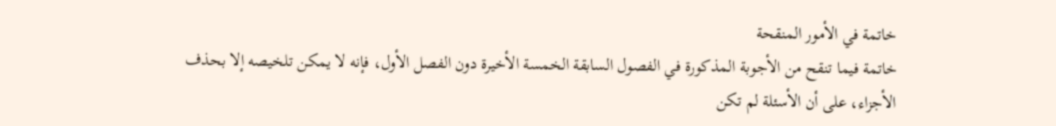خاتمة في الأمور المنقحة
خاتمة فيما تنقح من الأجوبة المذكورة في الفصول السابقة الخمسة الأخيرة دون الفصل الأول، فإنه لا يمكن تلخيصه إلا بحذف الأجزاء، على أن الأسئلة لم تكن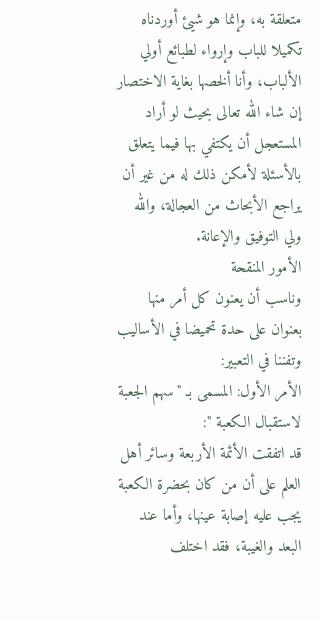متعلقة به، وإنما هو شيئ أوردناه تكميلا للباب وإرواء لطبائع أولي الألباب، وأنا ألخصها بغاية الاختصار إن شاء الله تعالى بحيث لو أراد المستعجل أن يكتفي بها فيما يتعلق بالأسئلة لأمكن ذلك له من غير أن يراجع الأبحاث من العجالة، والله ولي التوفيق والإعانة.
الأمور المنقحة
وناسب أن يعنون كل أمر منها بعنوان على حدة تحميضا في الأساليب وتفننا في التعبير:
الأمر الأول: المسمى بـ "سهم الجعبة لاستقبال الكعبة ":
قد اتفقت الأئمة الأربعة وسائر أهل العلم على أن من كان بحضرة الكعبة يجب عليه إصابة عينها، وأما عند البعد والغيبة، فقد اختلف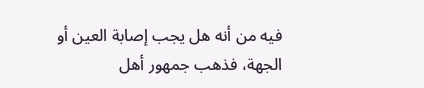فيه من أنه هل يجب إصابة العين أو الجهة، فذهب جمهور أهل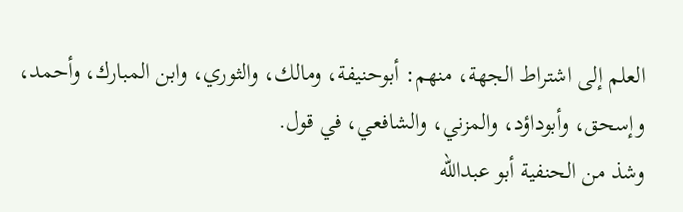العلم إلى اشتراط الجهة، منهم: أبوحنيفة، ومالك، والثوري، وابن المبارك، وأحمد، وإسحق، وأبوداؤد، والمزني، والشافعي، في قول.
وشذ من الحنفية أبو عبدالله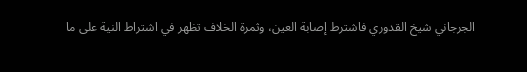الجرجاني شيخ القدوري فاشترط إصابة العين، وثمرة الخلاف تظهر في اشتراط النية على ما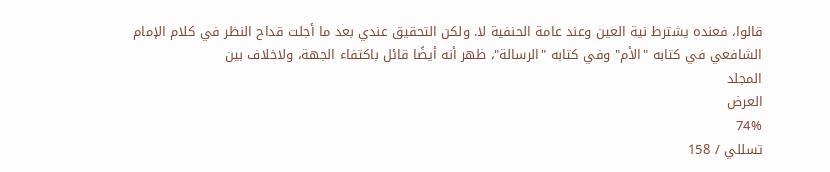قالوا، فعنده يشترط نية العين وعند عامة الحنفية لا. ولكن التحقيق عندي بعد ما أجلت قداح النظر في كلام الإمام الشافعي في كتابه "الأم" وفي كتابه "الرسالة"، ظهر أنه أيضًا قائل باكتفاء الجهة، ولاخلاف بين
المجلد
العرض
74%
تسللي / 158